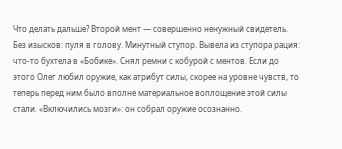Что делать дальше? Второй мент — совершенно ненужный свидетель. Без изысков: пуля в голову. Минутный ступор. Вывела из ступора рация: что-то бухтела в «Бобике». Снял ремни с кобурой с ментов. Если до этого Олег любил оружие, как атрибут силы, скорее на уровне чувств, то теперь перед ним было вполне материальное воплощение этой силы стали. «Включились мозги»: он собрал оружие осознанно.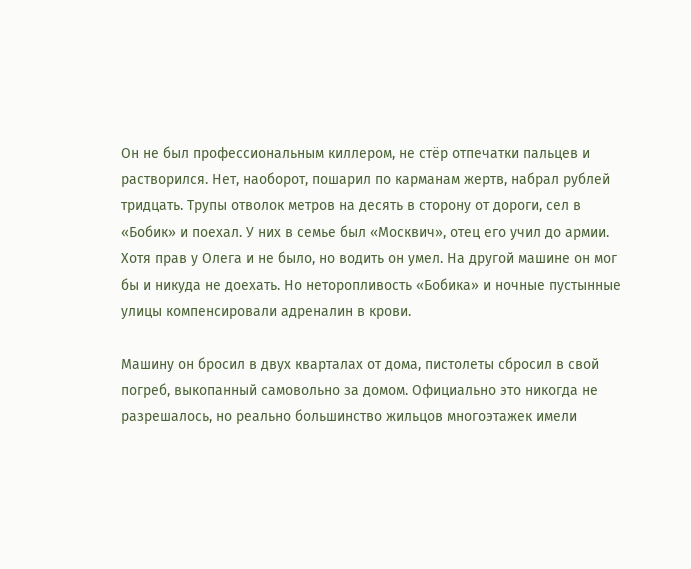Он не был профессиональным киллером, не стёр отпечатки пальцев и растворился. Нет, наоборот, пошарил по карманам жертв, набрал рублей тридцать. Трупы отволок метров на десять в сторону от дороги, сел в «Бобик» и поехал. У них в семье был «Москвич», отец его учил до армии. Хотя прав у Олега и не было, но водить он умел. На другой машине он мог бы и никуда не доехать. Но неторопливость «Бобика» и ночные пустынные улицы компенсировали адреналин в крови.

Машину он бросил в двух кварталах от дома, пистолеты сбросил в свой погреб, выкопанный самовольно за домом. Официально это никогда не разрешалось, но реально большинство жильцов многоэтажек имели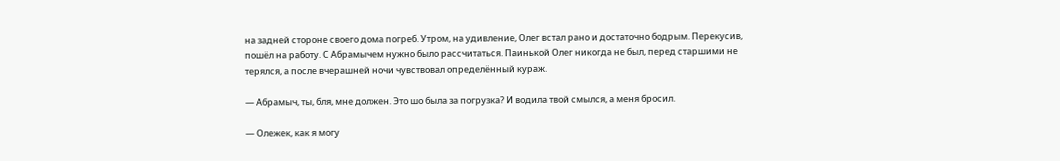на задней стороне своего дома погреб. Утром, на удивление, Олег встал рано и достаточно бодрым. Перекусив, пошёл на работу. С Абрамычем нужно было рассчитаться. Паинькой Олег никогда не был, перед старшими не терялся, а после вчерашней ночи чувствовал определённый кураж.

— Абрамыч, ты, бля, мне должен. Это шо была за погрузка? И водила твой смылся, а меня бросил.

— Олежек, как я могу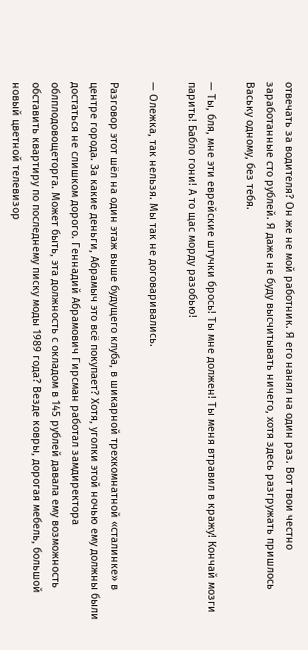отвечать за водителя? Он же не мой работник. Я его нанял на один раз. Вот твои честно заработанные сто рублей. Я даже не буду высчитывать ничего, хотя здесь разгружать пришлось Ваську одному, без тебя.

— Ты, бля, мне эти еврейские штучки брось! Ты мне должен! Ты меня втравил в кражу! Кончай мозги парить! Бабло гони! А то щас морду разобью!

— Олежка, так нельзя. Мы так не договаривались.

Разговор этот шёл на один этаж выше будущего клуба, в шикарной трехкомнатной «сталинке» в центре города. За какие деньги, Абрамыч это всё покупает? Хотя, уголки этой ночью ему должны были достаться не слишком дорого. Геннадий Абрамович Гирсман работал замдиректора облплодовощеторга. Может быть, эта должность с окладом в 145 рублей давала ему возможность обставить квартиру по последнему писку моды 1989 года? Везде ковры, дорогая мебель, большой новый цветной телевизор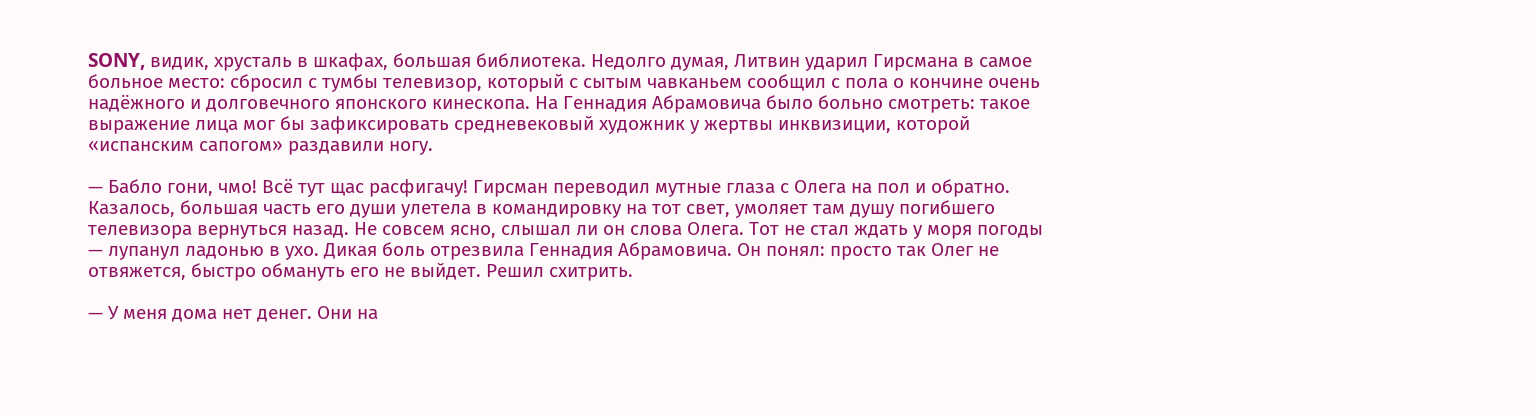SONY, видик, хрусталь в шкафах, большая библиотека. Недолго думая, Литвин ударил Гирсмана в самое больное место: сбросил с тумбы телевизор, который с сытым чавканьем сообщил с пола о кончине очень надёжного и долговечного японского кинескопа. На Геннадия Абрамовича было больно смотреть: такое выражение лица мог бы зафиксировать средневековый художник у жертвы инквизиции, которой «испанским сапогом» раздавили ногу.

— Бабло гони, чмо! Всё тут щас расфигачу! Гирсман переводил мутные глаза с Олега на пол и обратно. Казалось, большая часть его души улетела в командировку на тот свет, умоляет там душу погибшего телевизора вернуться назад. Не совсем ясно, слышал ли он слова Олега. Тот не стал ждать у моря погоды — лупанул ладонью в ухо. Дикая боль отрезвила Геннадия Абрамовича. Он понял: просто так Олег не отвяжется, быстро обмануть его не выйдет. Решил схитрить.

— У меня дома нет денег. Они на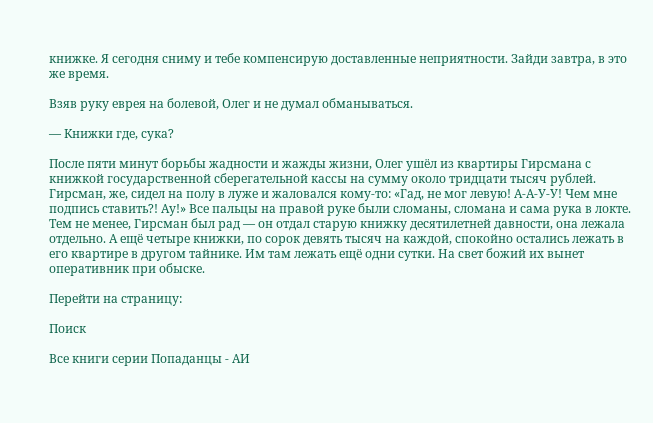книжке. Я сегодня сниму и тебе компенсирую доставленные неприятности. Зайди завтра, в это же время.

Взяв руку еврея на болевой, Олег и не думал обманываться.

— Книжки где, сука?

После пяти минут борьбы жадности и жажды жизни, Олег ушёл из квартиры Гирсмана с книжкой государственной сберегательной кассы на сумму около тридцати тысяч рублей. Гирсман, же, сидел на полу в луже и жаловался кому-то: «Гад, не мог левую! А-А-У-У! Чем мне подпись ставить?! Ау!» Все пальцы на правой руке были сломаны, сломана и сама рука в локте. Тем не менее, Гирсман был рад — он отдал старую книжку десятилетней давности, она лежала отдельно. А ещё четыре книжки, по сорок девять тысяч на каждой, спокойно остались лежать в его квартире в другом тайнике. Им там лежать ещё одни сутки. На свет божий их вынет оперативник при обыске.

Перейти на страницу:

Поиск

Все книги серии Попаданцы - АИ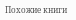Похожие книги